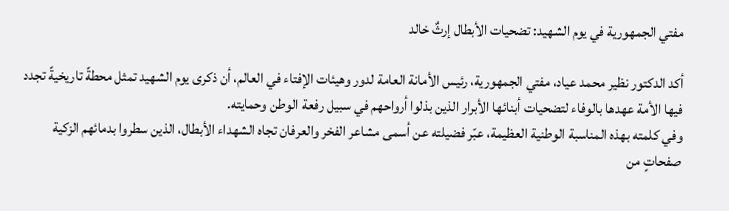مفتي الجمهورية في يوم الشهيد: تضحيات الأبطال إرثٌ خالد

أكد الدكتور نظير محمد عياد، مفتي الجمهورية، رئيس الأمانة العامة لدور وهيئات الإفتاء في العالم، أن ذكرى يوم الشهيد تمثل محطةً تاريخيةً تجدد فيها الأمة عهدها بالوفاء لتضحيات أبنائها الأبرار الذين بذلوا أرواحهم في سبيل رفعة الوطن وحمايته.
وفي كلمته بهذه المناسبة الوطنية العظيمة، عبّر فضيلته عن أسمى مشاعر الفخر والعرفان تجاه الشهداء الأبطال، الذين سطروا بدمائهم الزكية صفحاتٍ من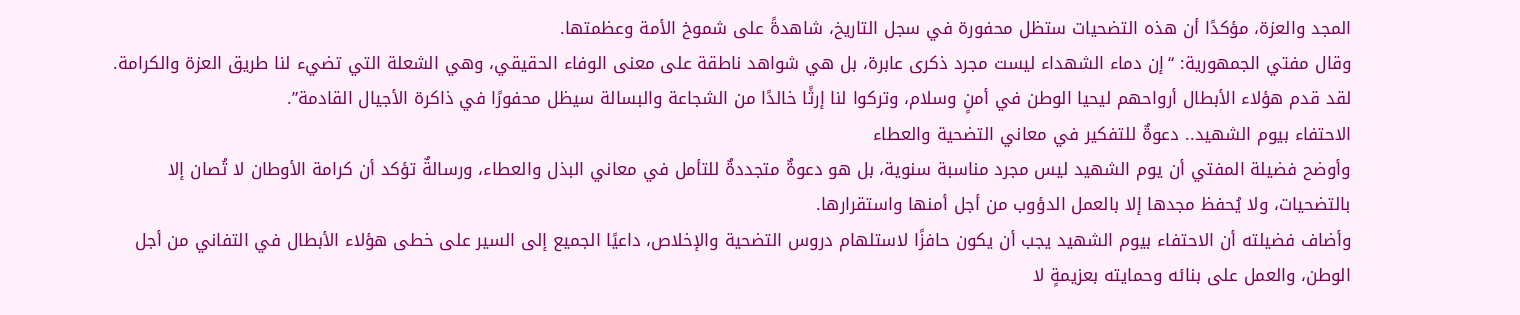المجد والعزة، مؤكدًا أن هذه التضحيات ستظل محفورة في سجل التاريخ، شاهدةً على شموخ الأمة وعظمتها.
وقال مفتي الجمهورية: “إن دماء الشهداء ليست مجرد ذكرى عابرة، بل هي شواهد ناطقة على معنى الوفاء الحقيقي، وهي الشعلة التي تضيء لنا طريق العزة والكرامة. لقد قدم هؤلاء الأبطال أرواحهم ليحيا الوطن في أمنٍ وسلام، وتركوا لنا إرثًا خالدًا من الشجاعة والبسالة سيظل محفورًا في ذاكرة الأجيال القادمة”.
الاحتفاء بيوم الشهيد.. دعوةٌ للتفكير في معاني التضحية والعطاء
وأوضح فضيلة المفتي أن يوم الشهيد ليس مجرد مناسبة سنوية، بل هو دعوةٌ متجددةٌ للتأمل في معاني البذل والعطاء، ورسالةٌ تؤكد أن كرامة الأوطان لا تُصان إلا بالتضحيات، ولا يُحفظ مجدها إلا بالعمل الدؤوب من أجل أمنها واستقرارها.
وأضاف فضيلته أن الاحتفاء بيوم الشهيد يجب أن يكون حافزًا لاستلهام دروس التضحية والإخلاص، داعيًا الجميع إلى السير على خطى هؤلاء الأبطال في التفاني من أجل الوطن، والعمل على بنائه وحمايته بعزيمةٍ لا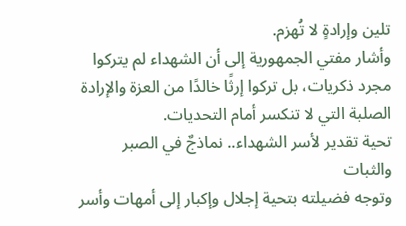تلين وإرادةٍ لا تُهزم.
وأشار مفتي الجمهورية إلى أن الشهداء لم يتركوا مجرد ذكريات، بل تركوا إرثًا خالدًا من العزة والإرادة الصلبة التي لا تنكسر أمام التحديات.
تحية تقدير لأسر الشهداء.. نماذجٌ في الصبر والثبات
وتوجه فضيلته بتحية إجلال وإكبار إلى أمهات وأسر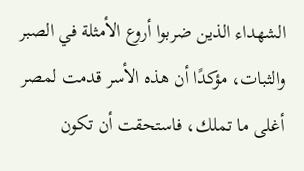الشهداء الذين ضربوا أروع الأمثلة في الصبر والثبات، مؤكدًا أن هذه الأسر قدمت لمصر أغلى ما تملك، فاستحقت أن تكون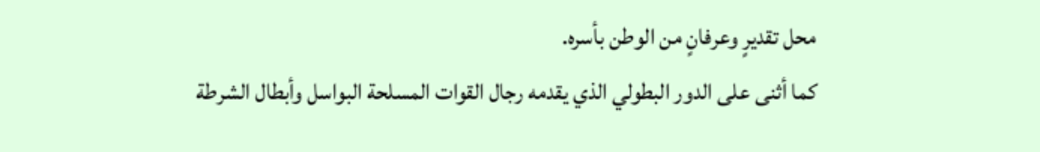محل تقديرٍ وعرفانٍ من الوطن بأسره.
كما أثنى على الدور البطولي الذي يقدمه رجال القوات المسلحة البواسل وأبطال الشرطة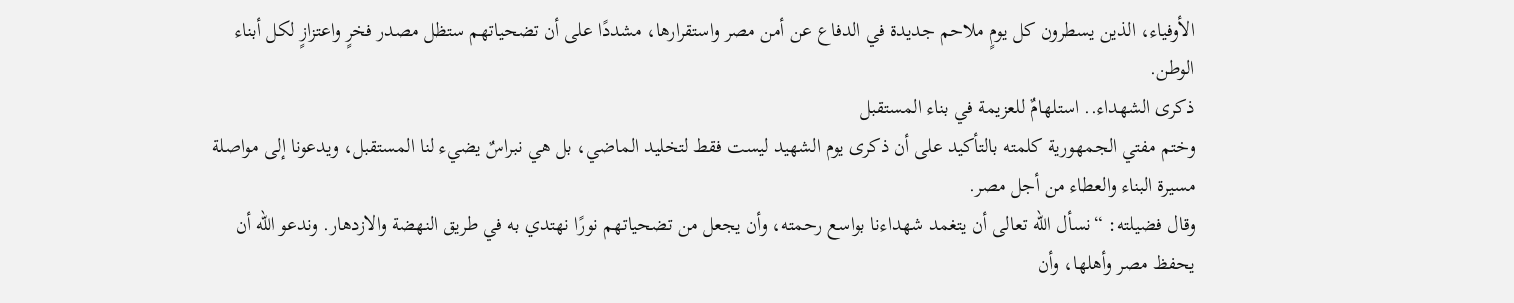الأوفياء، الذين يسطرون كل يومٍ ملاحم جديدة في الدفاع عن أمن مصر واستقرارها، مشددًا على أن تضحياتهم ستظل مصدر فخرٍ واعتزازٍ لكل أبناء الوطن.
ذكرى الشهداء.. استلهامٌ للعزيمة في بناء المستقبل
وختم مفتي الجمهورية كلمته بالتأكيد على أن ذكرى يوم الشهيد ليست فقط لتخليد الماضي، بل هي نبراسٌ يضيء لنا المستقبل، ويدعونا إلى مواصلة مسيرة البناء والعطاء من أجل مصر.
وقال فضيلته: “نسأل الله تعالى أن يتغمد شهداءنا بواسع رحمته، وأن يجعل من تضحياتهم نورًا نهتدي به في طريق النهضة والازدهار. وندعو الله أن يحفظ مصر وأهلها، وأن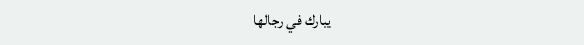يبارك في رجالها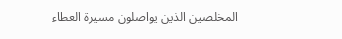المخلصين الذين يواصلون مسيرة العطاء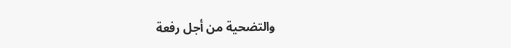والتضحية من أجل رفعة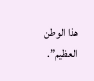هذا الوطن العظيم”.